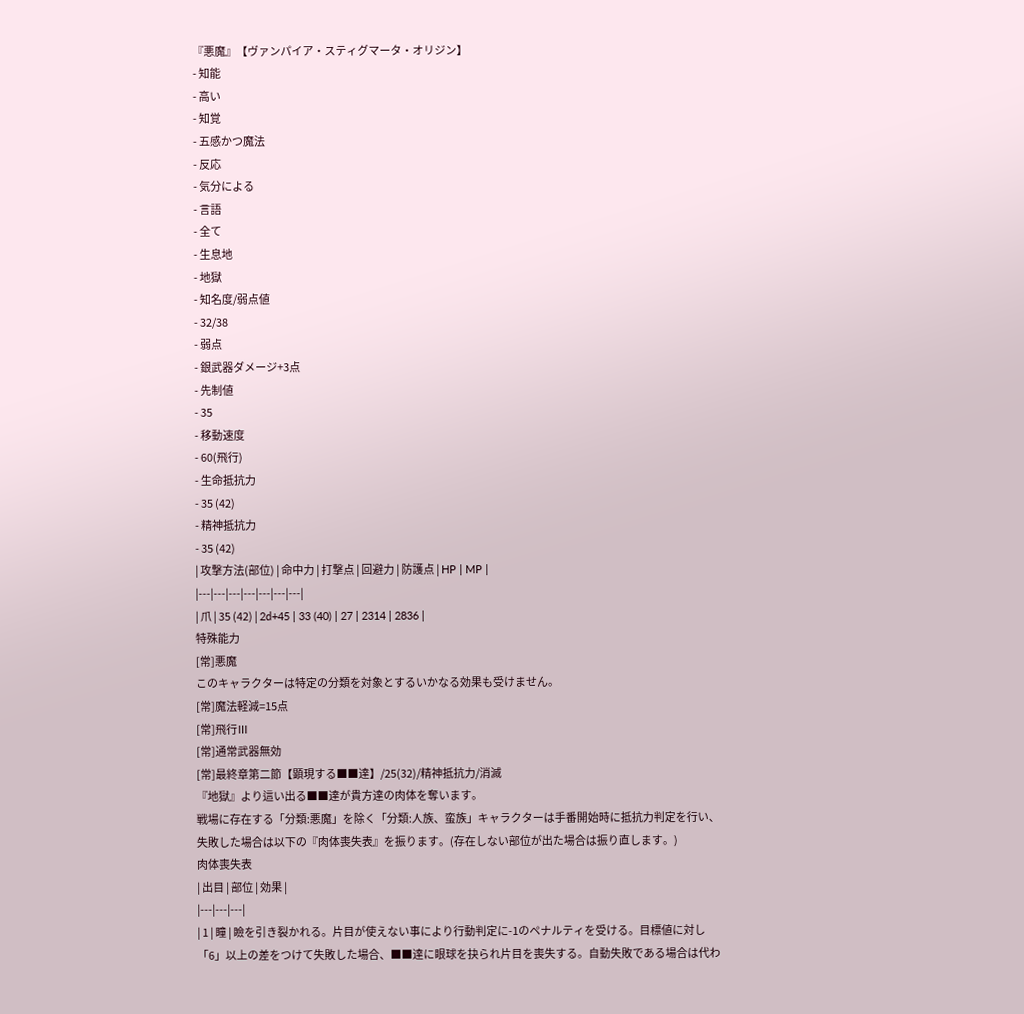『悪魔』【ヴァンパイア・スティグマータ・オリジン】
- 知能
- 高い
- 知覚
- 五感かつ魔法
- 反応
- 気分による
- 言語
- 全て
- 生息地
- 地獄
- 知名度/弱点値
- 32/38
- 弱点
- 銀武器ダメージ+3点
- 先制値
- 35
- 移動速度
- 60(飛行)
- 生命抵抗力
- 35 (42)
- 精神抵抗力
- 35 (42)
| 攻撃方法(部位) | 命中力 | 打撃点 | 回避力 | 防護点 | HP | MP |
|---|---|---|---|---|---|---|
| 爪 | 35 (42) | 2d+45 | 33 (40) | 27 | 2314 | 2836 |
特殊能力
[常]悪魔
このキャラクターは特定の分類を対象とするいかなる効果も受けません。
[常]魔法軽減=15点
[常]飛行Ⅲ
[常]通常武器無効
[常]最終章第二節【顕現する■■達】/25(32)/精神抵抗力/消滅
『地獄』より這い出る■■達が貴方達の肉体を奪います。
戦場に存在する「分類:悪魔」を除く「分類:人族、蛮族」キャラクターは手番開始時に抵抗力判定を行い、失敗した場合は以下の『肉体喪失表』を振ります。(存在しない部位が出た場合は振り直します。)
肉体喪失表
| 出目 | 部位 | 効果 |
|---|---|---|
| 1 | 瞳 | 瞼を引き裂かれる。片目が使えない事により行動判定に-1のペナルティを受ける。目標値に対し「6」以上の差をつけて失敗した場合、■■達に眼球を抉られ片目を喪失する。自動失敗である場合は代わ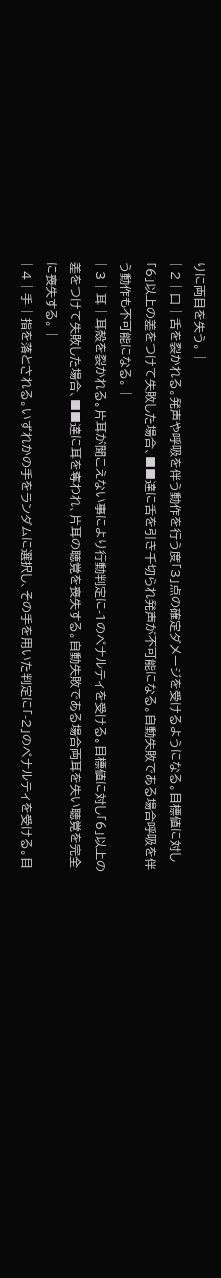りに両目を失う。 |
| 2 | 口 | 舌を裂かれる。発声や呼吸を伴う動作を行う度「3」点の確定ダメージを受けるようになる。目標値に対し「6」以上の差をつけて失敗した場合、■■達に舌を引き千切られ発声が不可能になる。自動失敗である場合呼吸を伴う動作も不可能になる。 |
| 3 | 耳 | 耳殻を裂かれる。片耳が聞こえない事により行動判定に-1のペナルティを受ける。目標値に対し「6」以上の差をつけて失敗した場合、■■達に耳を奪われ、片耳の聴覚を喪失する。自動失敗である場合両耳を失い聴覚を完全に喪失する。 |
| 4 | 手 | 指を落とされる。いずれかの手をランダムに選択し、その手を用いた判定に「-2」のペナルティを受ける。目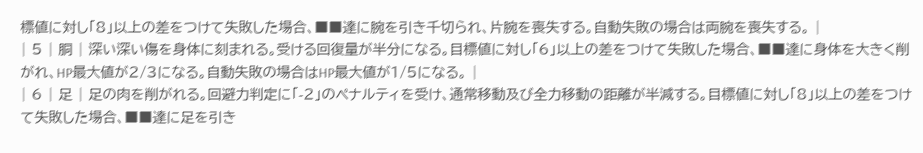標値に対し「8」以上の差をつけて失敗した場合、■■達に腕を引き千切られ、片腕を喪失する。自動失敗の場合は両腕を喪失する。 |
| 5 | 胴 | 深い深い傷を身体に刻まれる。受ける回復量が半分になる。目標値に対し「6」以上の差をつけて失敗した場合、■■達に身体を大きく削がれ、HP最大値が2/3になる。自動失敗の場合はHP最大値が1/5になる。 |
| 6 | 足 | 足の肉を削がれる。回避力判定に「-2」のペナルティを受け、通常移動及び全力移動の距離が半減する。目標値に対し「8」以上の差をつけて失敗した場合、■■達に足を引き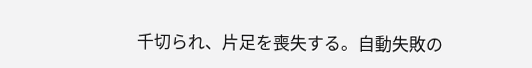千切られ、片足を喪失する。自動失敗の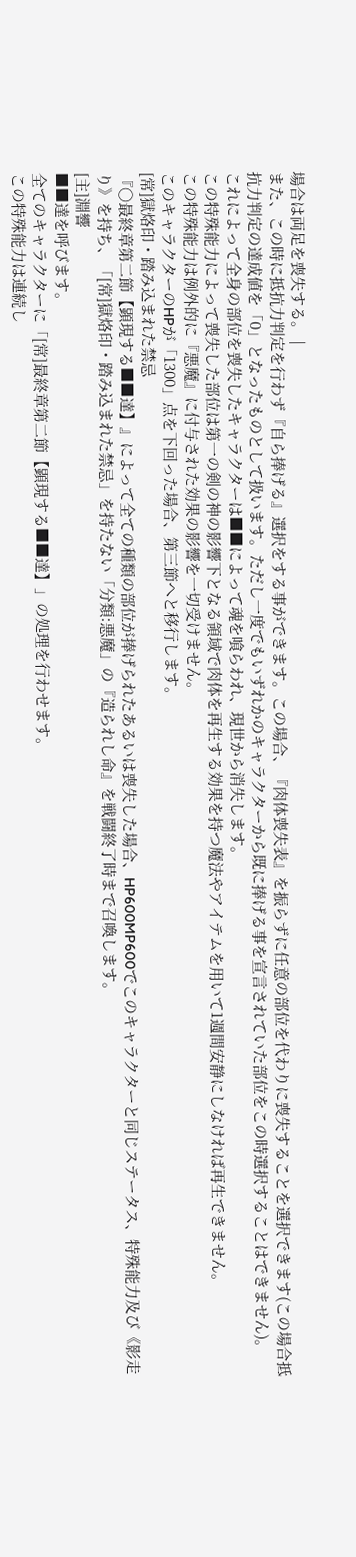場合は両足を喪失する。 |
また、この時に抵抗力判定を行わず『自ら捧げる』選択をする事ができます。この場合、『肉体喪失表』を振らずに任意の部位を代わりに喪失することを選択できます(この場合抵抗力判定の達成値を「0」となったものとして扱います。ただし一度でもいずれかのキャラクターから既に捧げる事を宣言されていた部位をこの時選択することはできません)。
これによって全身の部位を喪失したキャラクターは■■によって魂を喰らわれ、現世から消失します。
この特殊能力によって喪失した部位は第一の剣の神の影響下となる領域で肉体を再生する効果を持つ魔法やアイテムを用いて1週間安静にしなければ再生できません。
この特殊能力は例外的に『悪魔』に付与された効果の影響を一切受けません。
このキャラクターのHPが「1300」点を下回った場合、第三節へと移行します。
[常]獄烙印・踏み込まれた禁忌
『〇最終章第二節【顕現する■■達】』によって全ての種類の部位が捧げられたあるいは喪失した場合、HP600MP600でこのキャラクターと同じステータス、特殊能力及び《影走り》を持ち、「[常]獄烙印・踏み込まれた禁忌」を持たない「分類:悪魔」の『造られし命』を戦闘終了時まで召喚します。
[主]淵響
■■達を呼びます。
全てのキャラクターに「[常]最終章第二節【顕現する■■達】」の処理を行わせます。
この特殊能力は連続し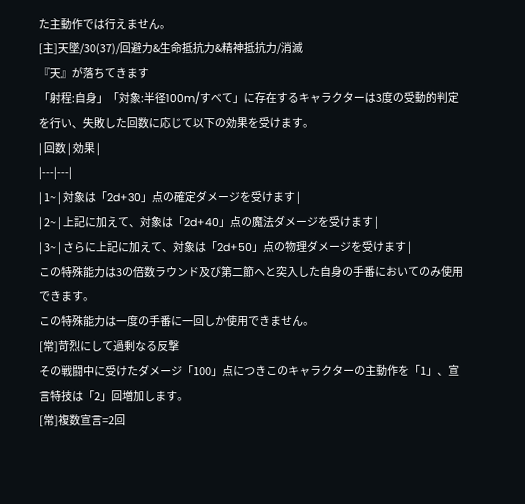た主動作では行えません。
[主]天墜/30(37)/回避力&生命抵抗力&精神抵抗力/消滅
『天』が落ちてきます
「射程:自身」「対象:半径100m/すべて」に存在するキャラクターは3度の受動的判定を行い、失敗した回数に応じて以下の効果を受けます。
| 回数 | 効果 |
|---|---|
| 1~ | 対象は「2d+30」点の確定ダメージを受けます |
| 2~ | 上記に加えて、対象は「2d+40」点の魔法ダメージを受けます |
| 3~ | さらに上記に加えて、対象は「2d+50」点の物理ダメージを受けます |
この特殊能力は3の倍数ラウンド及び第二節へと突入した自身の手番においてのみ使用できます。
この特殊能力は一度の手番に一回しか使用できません。
[常]苛烈にして過剰なる反撃
その戦闘中に受けたダメージ「100」点につきこのキャラクターの主動作を「1」、宣言特技は「2」回増加します。
[常]複数宣言=2回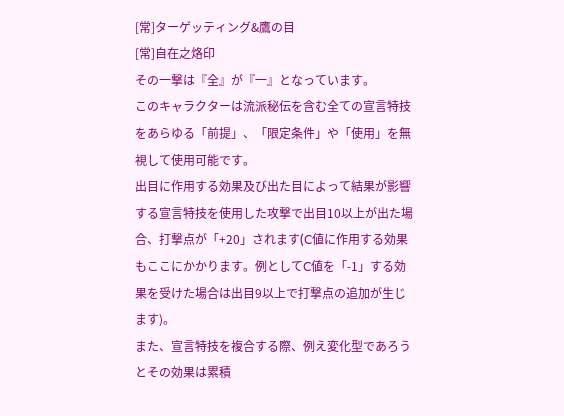[常]ターゲッティング&鷹の目
[常]自在之烙印
その一撃は『全』が『一』となっています。
このキャラクターは流派秘伝を含む全ての宣言特技をあらゆる「前提」、「限定条件」や「使用」を無視して使用可能です。
出目に作用する効果及び出た目によって結果が影響する宣言特技を使用した攻撃で出目10以上が出た場合、打撃点が「+20」されます(C値に作用する効果もここにかかります。例としてC値を「-1」する効果を受けた場合は出目9以上で打撃点の追加が生じます)。
また、宣言特技を複合する際、例え変化型であろうとその効果は累積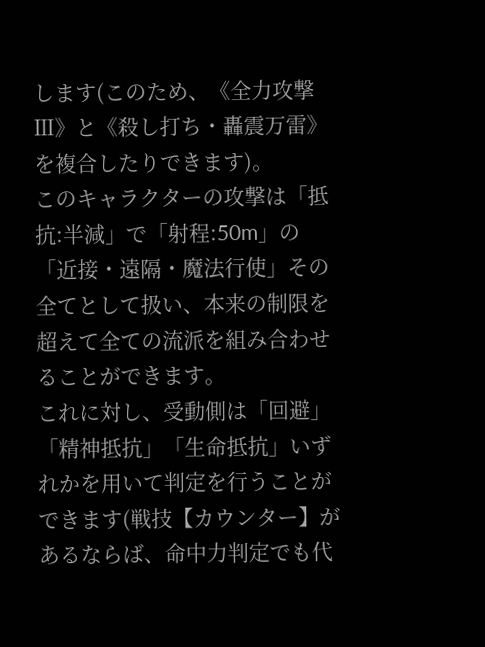します(このため、《全力攻撃Ⅲ》と《殺し打ち・轟震万雷》を複合したりできます)。
このキャラクターの攻撃は「抵抗:半減」で「射程:50m」の「近接・遠隔・魔法行使」その全てとして扱い、本来の制限を超えて全ての流派を組み合わせることができます。
これに対し、受動側は「回避」「精神抵抗」「生命抵抗」いずれかを用いて判定を行うことができます(戦技【カウンター】があるならば、命中力判定でも代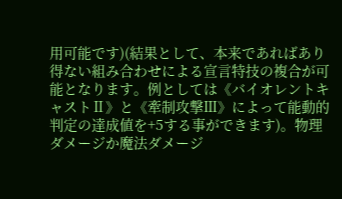用可能です)(結果として、本来であればあり得ない組み合わせによる宣言特技の複合が可能となります。例としては《バイオレントキャストⅡ》と《牽制攻撃Ⅲ》によって能動的判定の達成値を+5する事ができます)。物理ダメージか魔法ダメージ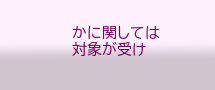かに関しては対象が受け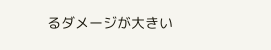るダメージが大きい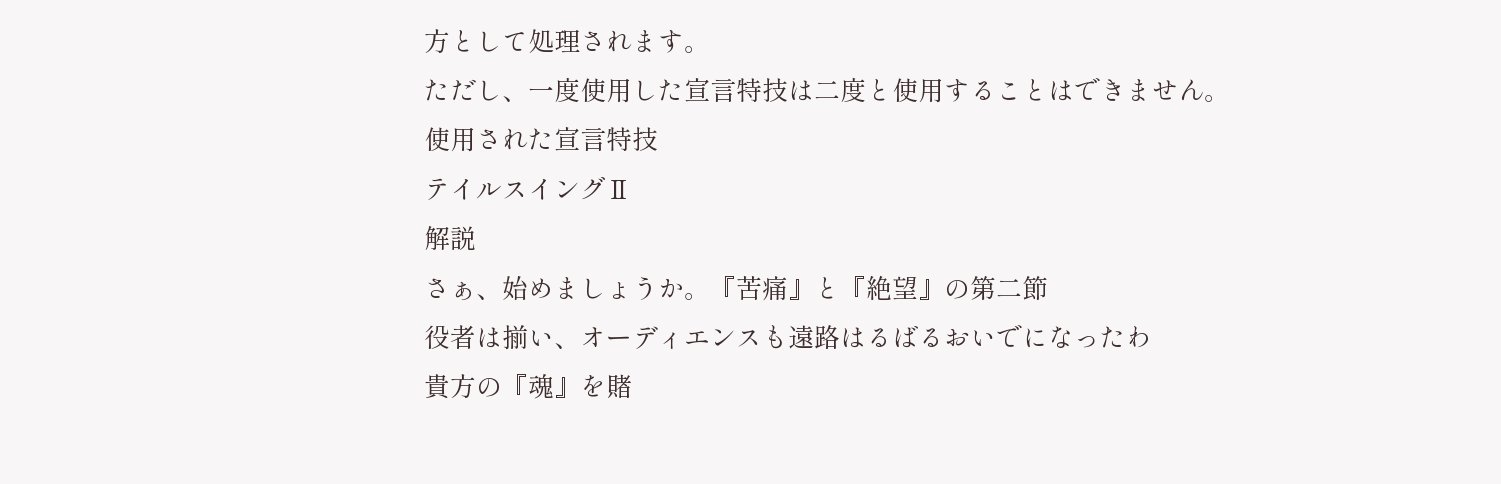方として処理されます。
ただし、一度使用した宣言特技は二度と使用することはできません。
使用された宣言特技
テイルスイングⅡ
解説
さぁ、始めましょうか。『苦痛』と『絶望』の第二節
役者は揃い、オーディエンスも遠路はるばるおいでになったわ
貴方の『魂』を賭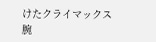けたクライマックス
腕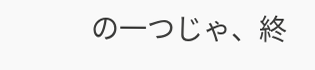の一つじゃ、終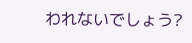われないでしょう?